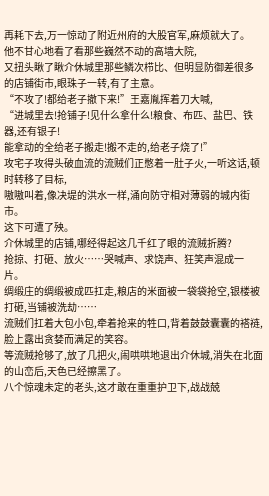再耗下去,万一惊动了附近州府的大股官军,麻烦就大了。
他不甘心地看了看那些巍然不动的高墙大院,
又扭头瞅了瞅介休城里那些鳞次栉比、但明显防御差很多的店铺街市,眼珠子一转,有了主意。
“不攻了!都给老子撤下来!”王嘉胤挥着刀大喊,
“进城里去!抢铺子!见什么拿什么!粮食、布匹、盐巴、铁器,还有银子!
能拿动的全给老子搬走!搬不走的,给老子烧了!”
攻宅子攻得头破血流的流贼们正憋着一肚子火,一听这话,顿时转移了目标,
嗷嗷叫着,像决堤的洪水一样,涌向防守相对薄弱的城内街市。
这下可遭了殃。
介休城里的店铺,哪经得起这几千红了眼的流贼折腾?
抢掠、打砸、放火……哭喊声、求饶声、狂笑声混成一片。
绸缎庄的绸缎被成匹扛走,粮店的米面被一袋袋抢空,银楼被打砸,当铺被洗劫……
流贼们扛着大包小包,牵着抢来的牲口,背着鼓鼓囊囊的褡裢,脸上露出贪婪而满足的笑容。
等流贼抢够了,放了几把火,闹哄哄地退出介休城,消失在北面的山峦后,天色已经擦黑了。
八个惊魂未定的老头,这才敢在重重护卫下,战战兢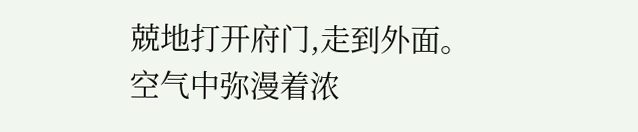兢地打开府门,走到外面。
空气中弥漫着浓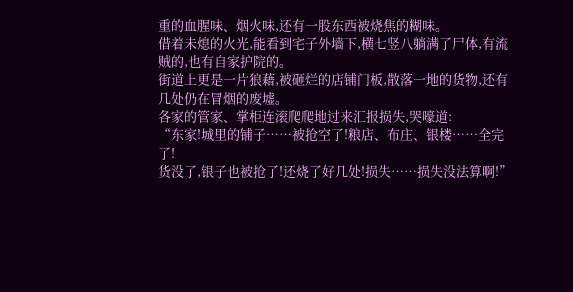重的血腥味、烟火味,还有一股东西被烧焦的糊味。
借着未熄的火光,能看到宅子外墙下,横七竖八躺满了尸体,有流贼的,也有自家护院的。
街道上更是一片狼藉,被砸烂的店铺门板,散落一地的货物,还有几处仍在冒烟的废墟。
各家的管家、掌柜连滚爬爬地过来汇报损失,哭嚎道:
“东家!城里的铺子……被抢空了!粮店、布庄、银楼……全完了!
货没了,银子也被抢了!还烧了好几处!损失……损失没法算啊!”